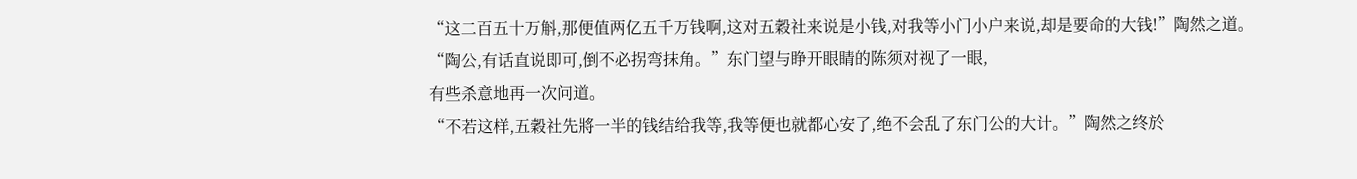“这二百五十万斛,那便值两亿五千万钱啊,这对五穀社来说是小钱,对我等小门小户来说,却是要命的大钱!”陶然之道。
“陶公,有话直说即可,倒不必拐弯抹角。”东门望与睁开眼睛的陈须对视了一眼,
有些杀意地再一次问道。
“不若这样,五穀社先將一半的钱结给我等,我等便也就都心安了,绝不会乱了东门公的大计。”陶然之终於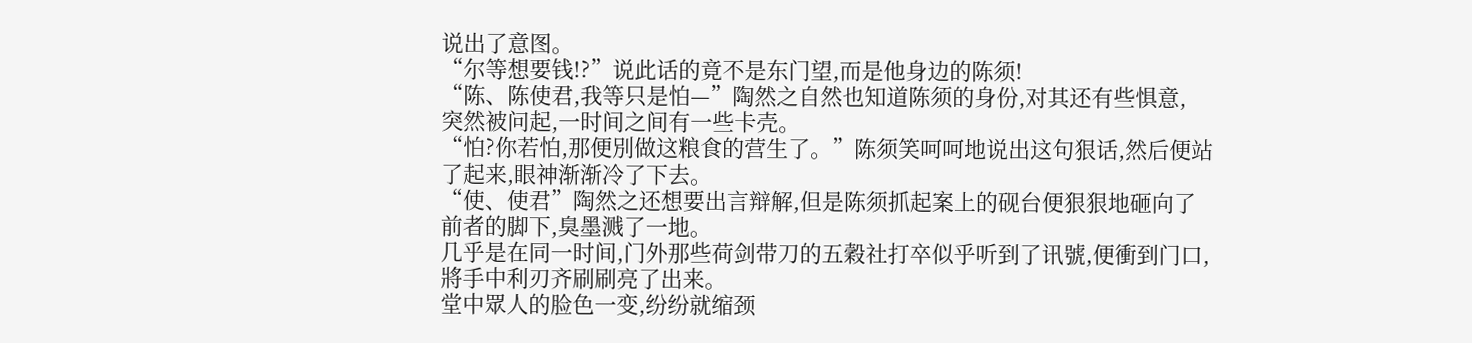说出了意图。
“尔等想要钱!?”说此话的竟不是东门望,而是他身边的陈须!
“陈、陈使君,我等只是怕—”陶然之自然也知道陈须的身份,对其还有些惧意,
突然被问起,一时间之间有一些卡壳。
“怕?你若怕,那便別做这粮食的营生了。”陈须笑呵呵地说出这句狠话,然后便站了起来,眼神渐渐冷了下去。
“使、使君”陶然之还想要出言辩解,但是陈须抓起案上的砚台便狠狠地砸向了前者的脚下,臭墨溅了一地。
几乎是在同一时间,门外那些荷剑带刀的五穀社打卒似乎听到了讯號,便衝到门口,
將手中利刃齐刷刷亮了出来。
堂中眾人的脸色一变,纷纷就缩颈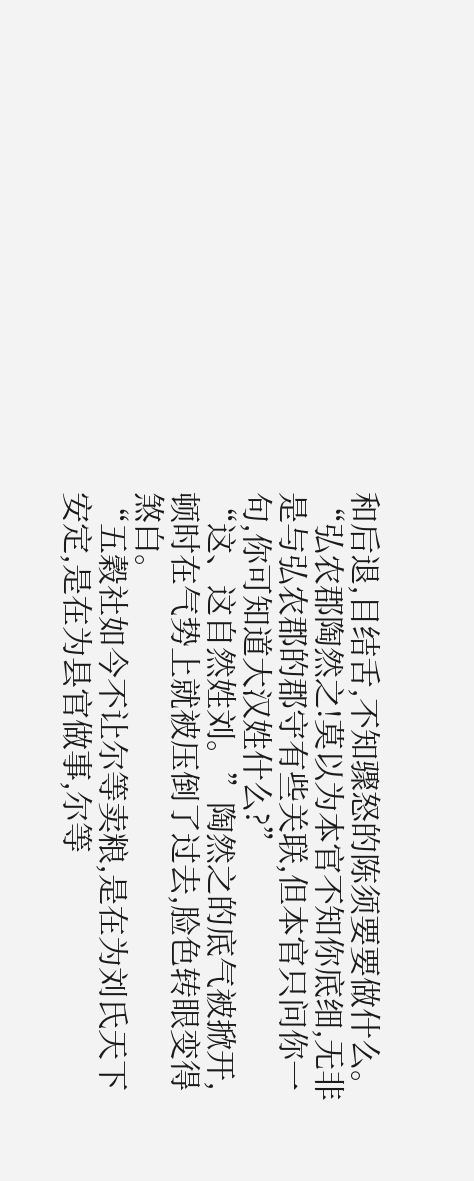和后退,目结舌,不知骤怒的陈须要要做什么。
“弘农郡陶然之!莫以为本官不知你底细,无非是与弘农郡的郡守有些关联,但本官只问你一句,你可知道大汉姓什么?”
“这、这自然姓刘。”陶然之的底气被掀开,顿时在气势上就被压倒了过去,脸色转眼变得煞白。
“五穀社如今不让尔等卖粮,是在为刘氏天下安定,是在为县官做事,尔等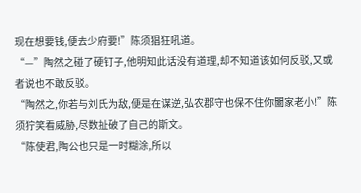现在想要钱,便去少府要!”陈须猖狂吼道。
“—”陶然之碰了硬钉子,他明知此话没有道理,却不知道该如何反驳,又或者说也不敢反驳。
“陶然之,你若与刘氏为敌,便是在谋逆,弘农郡守也保不住你闔家老小!”陈须狞笑看威胁,尽数扯破了自己的斯文。
“陈使君,陶公也只是一时糊涂,所以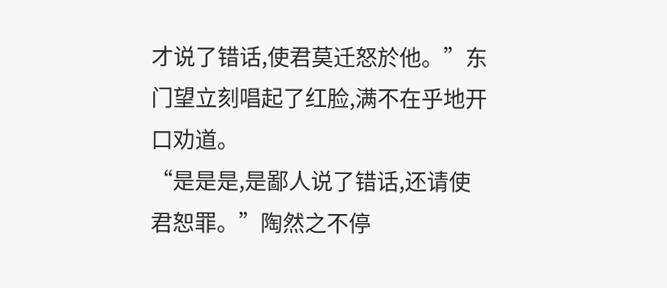才说了错话,使君莫迁怒於他。”东门望立刻唱起了红脸,满不在乎地开口劝道。
“是是是,是鄙人说了错话,还请使君恕罪。”陶然之不停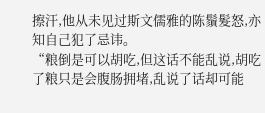擦汗,他从未见过斯文儒雅的陈鬚髮怒,亦知自己犯了忌讳。
“粮倒是可以胡吃,但这话不能乱说,胡吃了粮只是会腹肠拥堵,乱说了话却可能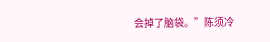会掉了脑袋。”陈须冷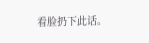看脸扔下此话。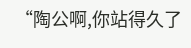“陶公啊,你站得久了